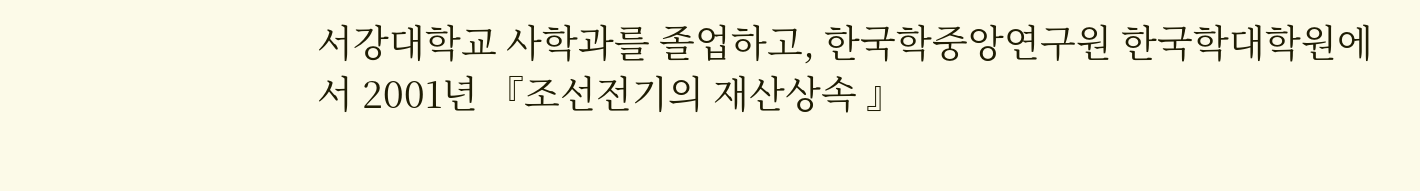서강대학교 사학과를 졸업하고, 한국학중앙연구원 한국학대학원에서 2001년 『조선전기의 재산상속 』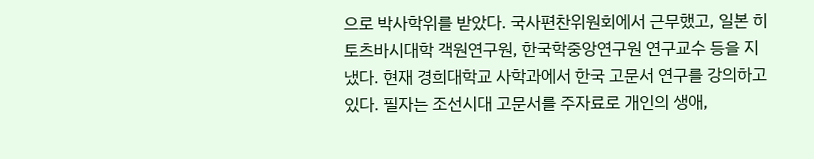으로 박사학위를 받았다. 국사편찬위원회에서 근무했고, 일본 히토츠바시대학 객원연구원, 한국학중앙연구원 연구교수 등을 지냈다. 현재 경희대학교 사학과에서 한국 고문서 연구를 강의하고 있다. 필자는 조선시대 고문서를 주자료로 개인의 생애,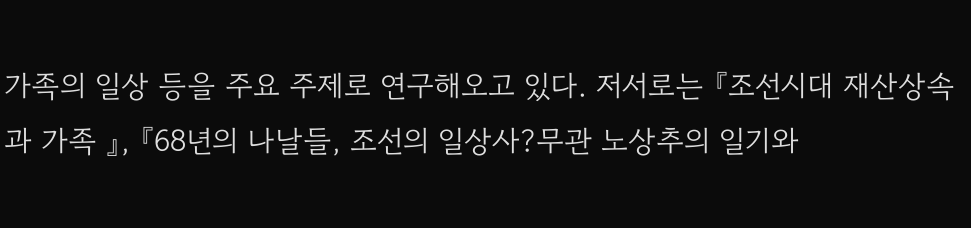가족의 일상 등을 주요 주제로 연구해오고 있다. 저서로는 『조선시대 재산상속과 가족 』, 『68년의 나날들, 조선의 일상사?무관 노상추의 일기와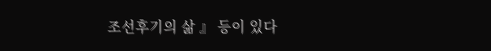조선후기의 삶 』 등이 있다